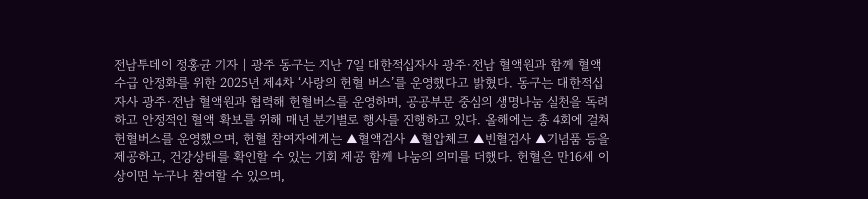전남투데이 정홍균 기자 | 광주 동구는 지난 7일 대한적십자사 광주·전남 혈액원과 함께 혈액 수급 안정화를 위한 2025년 제4차 ‘사랑의 헌혈 버스’를 운영했다고 밝혔다. 동구는 대한적십자사 광주·전남 혈액원과 협력해 헌혈버스를 운영하며, 공공부문 중심의 생명나눔 실천을 독려하고 안정적인 혈액 확보를 위해 매년 분기별로 행사를 진행하고 있다. 올해에는 총 4회에 걸쳐 헌혈버스를 운영했으며, 헌혈 참여자에게는 ▲혈액검사 ▲혈압체크 ▲빈혈검사 ▲기념품 등을 제공하고, 건강상태를 확인할 수 있는 기회 제공 함께 나눔의 의미를 더했다. 헌혈은 만16세 이상이면 누구나 참여할 수 있으며,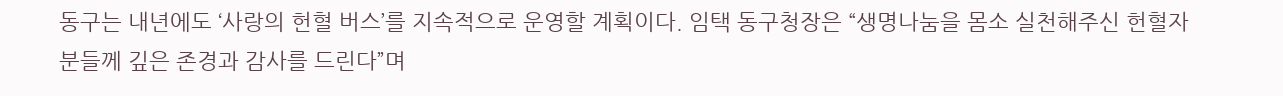동구는 내년에도 ‘사랑의 헌혈 버스’를 지속적으로 운영할 계획이다. 임택 동구청장은 “생명나눔을 몸소 실천해주신 헌혈자분들께 깊은 존경과 감사를 드린다”며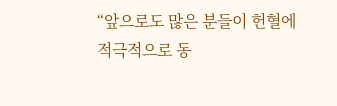“앞으로도 많은 분들이 헌혈에 적극적으로 동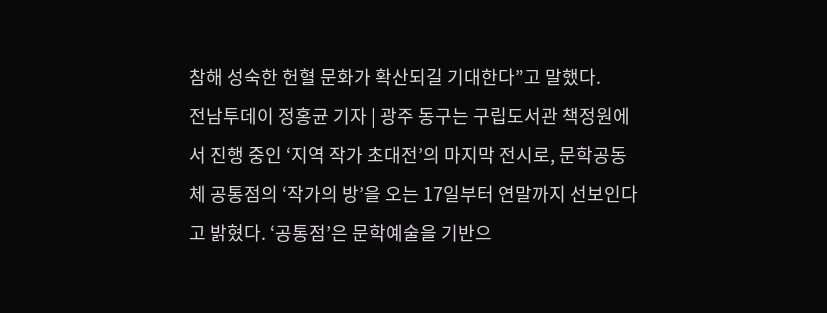참해 성숙한 헌혈 문화가 확산되길 기대한다”고 말했다.
전남투데이 정홍균 기자 | 광주 동구는 구립도서관 책정원에서 진행 중인 ‘지역 작가 초대전’의 마지막 전시로, 문학공동체 공통점의 ‘작가의 방’을 오는 17일부터 연말까지 선보인다고 밝혔다. ‘공통점’은 문학예술을 기반으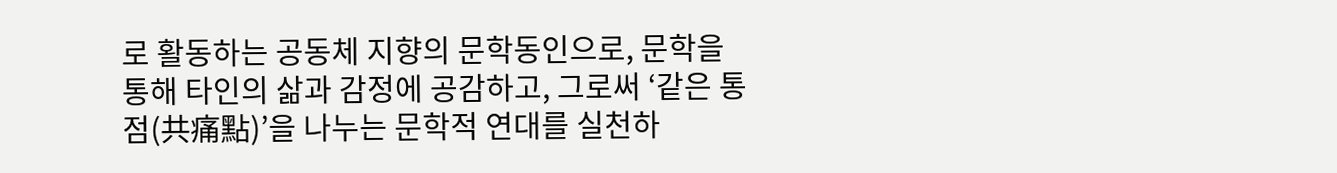로 활동하는 공동체 지향의 문학동인으로, 문학을 통해 타인의 삶과 감정에 공감하고, 그로써 ‘같은 통점(共痛點)’을 나누는 문학적 연대를 실천하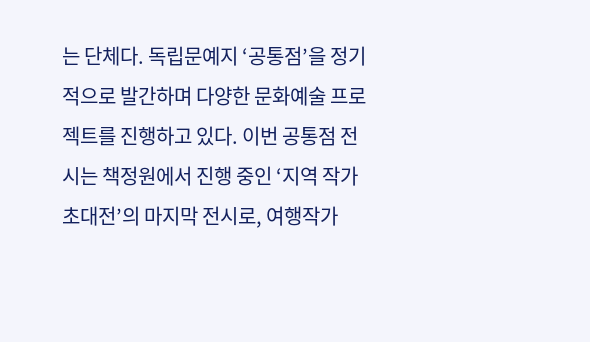는 단체다. 독립문예지 ‘공통점’을 정기적으로 발간하며 다양한 문화예술 프로젝트를 진행하고 있다. 이번 공통점 전시는 책정원에서 진행 중인 ‘지역 작가 초대전’의 마지막 전시로, 여행작가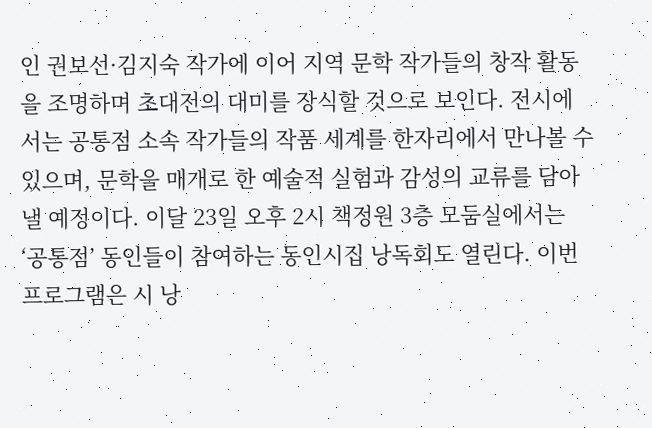인 권보선·김지숙 작가에 이어 지역 문학 작가들의 창작 활동을 조명하며 초대전의 대미를 장식할 것으로 보인다. 전시에서는 공통점 소속 작가들의 작품 세계를 한자리에서 만나볼 수 있으며, 문학을 매개로 한 예술적 실험과 감성의 교류를 담아낼 예정이다. 이달 23일 오후 2시 책정원 3층 모둠실에서는 ‘공통점’ 동인들이 참여하는 동인시집 낭독회도 열린다. 이번 프로그램은 시 낭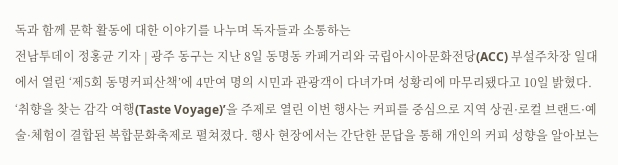독과 함께 문학 활동에 대한 이야기를 나누며 독자들과 소통하는
전남투데이 정홍균 기자 | 광주 동구는 지난 8일 동명동 카페거리와 국립아시아문화전당(ACC) 부설주차장 일대에서 열린 ‘제5회 동명커피산책’에 4만여 명의 시민과 관광객이 다녀가며 성황리에 마무리됐다고 10일 밝혔다. ‘취향을 찾는 감각 여행(Taste Voyage)’을 주제로 열린 이번 행사는 커피를 중심으로 지역 상권·로컬 브랜드·예술·체험이 결합된 복합문화축제로 펼쳐졌다. 행사 현장에서는 간단한 문답을 통해 개인의 커피 성향을 알아보는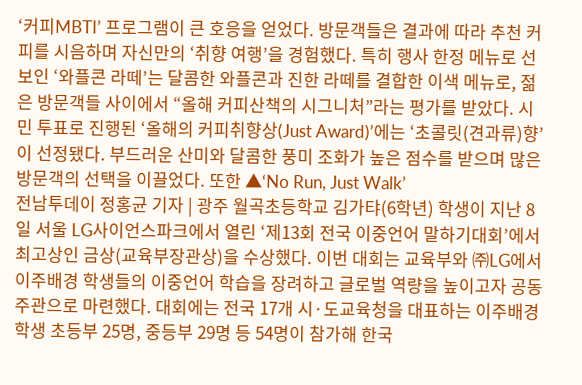‘커피MBTI’ 프로그램이 큰 호응을 얻었다. 방문객들은 결과에 따라 추천 커피를 시음하며 자신만의 ‘취향 여행’을 경험했다. 특히 행사 한정 메뉴로 선보인 ‘와플콘 라떼’는 달콤한 와플콘과 진한 라떼를 결합한 이색 메뉴로, 젊은 방문객들 사이에서 “올해 커피산책의 시그니처”라는 평가를 받았다. 시민 투표로 진행된 ‘올해의 커피취향상(Just Award)’에는 ‘초콜릿(견과류)향’이 선정됐다. 부드러운 산미와 달콤한 풍미 조화가 높은 점수를 받으며 많은 방문객의 선택을 이끌었다. 또한 ▲‘No Run, Just Walk’
전남투데이 정홍균 기자 | 광주 월곡초등학교 김가탸(6학년) 학생이 지난 8일 서울 LG사이언스파크에서 열린 ‘제13회 전국 이중언어 말하기대회’에서 최고상인 금상(교육부장관상)을 수상했다. 이번 대회는 교육부와 ㈜LG에서 이주배경 학생들의 이중언어 학습을 장려하고 글로벌 역량을 높이고자 공동 주관으로 마련했다. 대회에는 전국 17개 시·도교육청을 대표하는 이주배경학생 초등부 25명, 중등부 29명 등 54명이 참가해 한국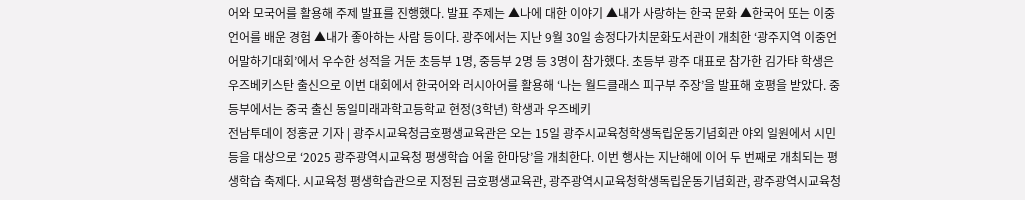어와 모국어를 활용해 주제 발표를 진행했다. 발표 주제는 ▲나에 대한 이야기 ▲내가 사랑하는 한국 문화 ▲한국어 또는 이중언어를 배운 경험 ▲내가 좋아하는 사람 등이다. 광주에서는 지난 9월 30일 송정다가치문화도서관이 개최한 ‘광주지역 이중언어말하기대회’에서 우수한 성적을 거둔 초등부 1명, 중등부 2명 등 3명이 참가했다. 초등부 광주 대표로 참가한 김가탸 학생은 우즈베키스탄 출신으로 이번 대회에서 한국어와 러시아어를 활용해 ‘나는 월드클래스 피구부 주장’을 발표해 호평을 받았다. 중등부에서는 중국 출신 동일미래과학고등학교 현정(3학년) 학생과 우즈베키
전남투데이 정홍균 기자 | 광주시교육청금호평생교육관은 오는 15일 광주시교육청학생독립운동기념회관 야외 일원에서 시민 등을 대상으로 ‘2025 광주광역시교육청 평생학습 어울 한마당’을 개최한다. 이번 행사는 지난해에 이어 두 번째로 개최되는 평생학습 축제다. 시교육청 평생학습관으로 지정된 금호평생교육관, 광주광역시교육청학생독립운동기념회관, 광주광역시교육청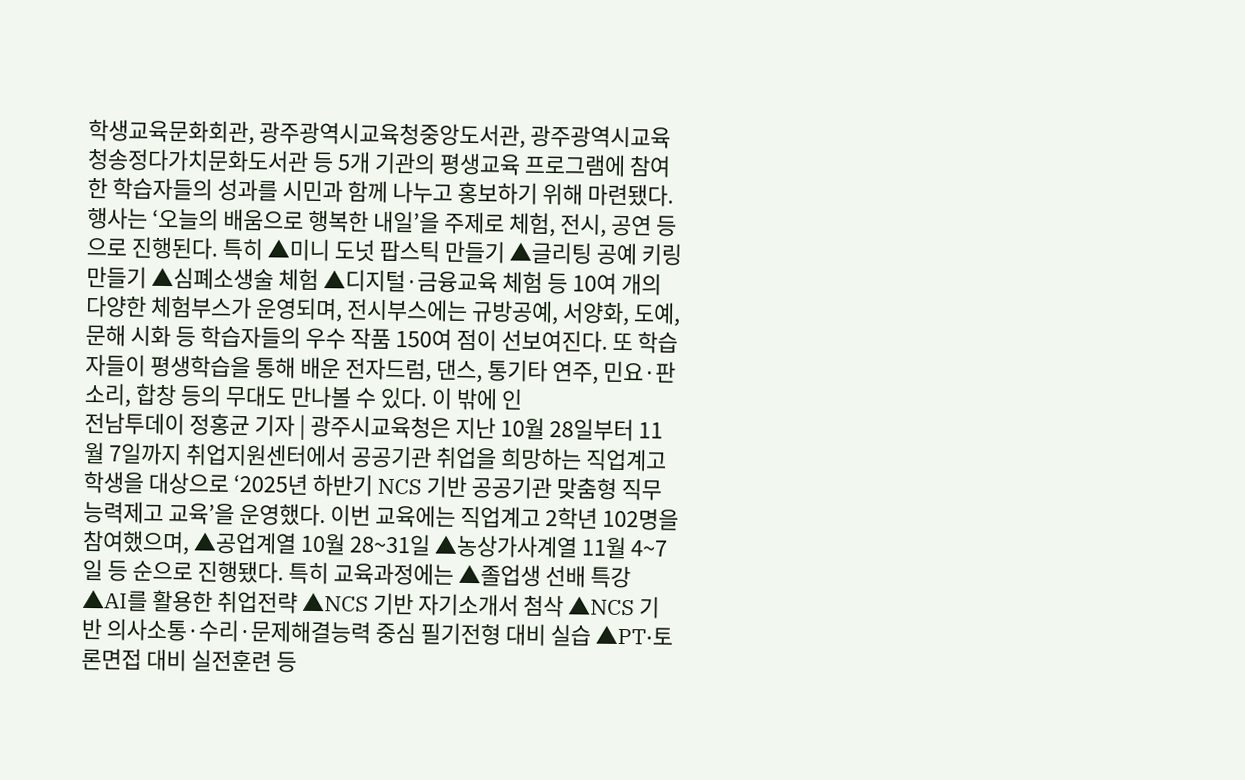학생교육문화회관, 광주광역시교육청중앙도서관, 광주광역시교육청송정다가치문화도서관 등 5개 기관의 평생교육 프로그램에 참여한 학습자들의 성과를 시민과 함께 나누고 홍보하기 위해 마련됐다. 행사는 ‘오늘의 배움으로 행복한 내일’을 주제로 체험, 전시, 공연 등으로 진행된다. 특히 ▲미니 도넛 팝스틱 만들기 ▲글리팅 공예 키링 만들기 ▲심폐소생술 체험 ▲디지털·금융교육 체험 등 10여 개의 다양한 체험부스가 운영되며, 전시부스에는 규방공예, 서양화, 도예, 문해 시화 등 학습자들의 우수 작품 150여 점이 선보여진다. 또 학습자들이 평생학습을 통해 배운 전자드럼, 댄스, 통기타 연주, 민요·판소리, 합창 등의 무대도 만나볼 수 있다. 이 밖에 인
전남투데이 정홍균 기자 | 광주시교육청은 지난 10월 28일부터 11월 7일까지 취업지원센터에서 공공기관 취업을 희망하는 직업계고 학생을 대상으로 ‘2025년 하반기 NCS 기반 공공기관 맞춤형 직무능력제고 교육’을 운영했다. 이번 교육에는 직업계고 2학년 102명을 참여했으며, ▲공업계열 10월 28~31일 ▲농상가사계열 11월 4~7일 등 순으로 진행됐다. 특히 교육과정에는 ▲졸업생 선배 특강 ▲AI를 활용한 취업전략 ▲NCS 기반 자기소개서 첨삭 ▲NCS 기반 의사소통·수리·문제해결능력 중심 필기전형 대비 실습 ▲PT·토론면접 대비 실전훈련 등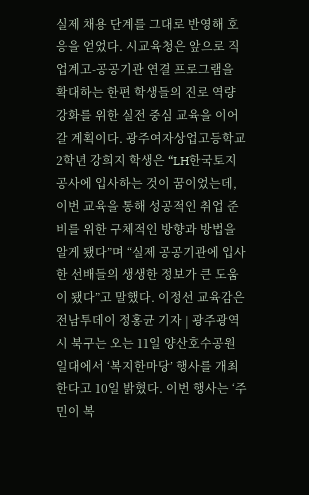실제 채용 단계를 그대로 반영해 호응을 얻었다. 시교육청은 앞으로 직업계고-공공기관 연결 프로그램을 확대하는 한편 학생들의 진로 역량 강화를 위한 실전 중심 교육을 이어갈 계획이다. 광주여자상업고등학교 2학년 강희지 학생은 “LH한국토지공사에 입사하는 것이 꿈이었는데, 이번 교육을 통해 성공적인 취업 준비를 위한 구체적인 방향과 방법을 알게 됐다”며 “실제 공공기관에 입사한 선배들의 생생한 정보가 큰 도움이 됐다”고 말했다. 이정선 교육감은
전남투데이 정홍균 기자 | 광주광역시 북구는 오는 11일 양산호수공원 일대에서 ‘복지한마당’ 행사를 개최한다고 10일 밝혔다. 이번 행사는 ‘주민이 복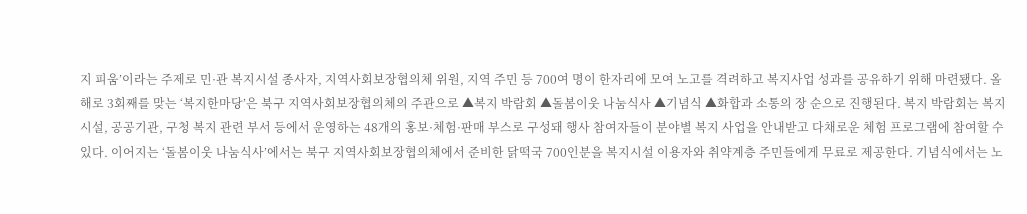지 피움’이라는 주제로 민·관 복지시설 종사자, 지역사회보장협의체 위원, 지역 주민 등 700여 명이 한자리에 모여 노고를 격려하고 복지사업 성과를 공유하기 위해 마련됐다. 올해로 3회째를 맞는 ‘복지한마당’은 북구 지역사회보장협의체의 주관으로 ▲복지 박람회 ▲돌봄이웃 나눔식사 ▲기념식 ▲화합과 소통의 장 순으로 진행된다. 복지 박람회는 복지시설, 공공기관, 구청 복지 관련 부서 등에서 운영하는 48개의 홍보·체험·판매 부스로 구성돼 행사 참여자들이 분야별 복지 사업을 안내받고 다채로운 체험 프로그램에 참여할 수 있다. 이어지는 ‘돌봄이웃 나눔식사’에서는 북구 지역사회보장협의체에서 준비한 닭떡국 700인분을 복지시설 이용자와 취약계층 주민들에게 무료로 제공한다. 기념식에서는 노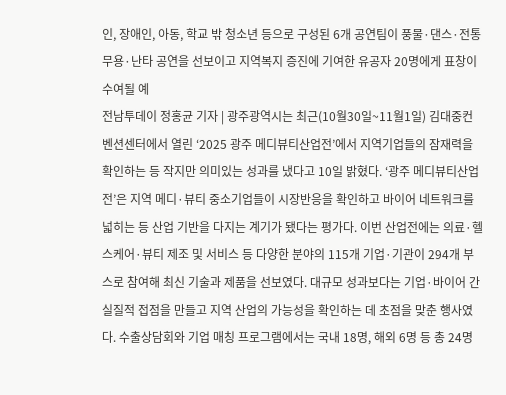인, 장애인, 아동, 학교 밖 청소년 등으로 구성된 6개 공연팀이 풍물·댄스·전통무용·난타 공연을 선보이고 지역복지 증진에 기여한 유공자 20명에게 표창이 수여될 예
전남투데이 정홍균 기자 | 광주광역시는 최근(10월30일~11월1일) 김대중컨벤션센터에서 열린 ‘2025 광주 메디뷰티산업전’에서 지역기업들의 잠재력을 확인하는 등 작지만 의미있는 성과를 냈다고 10일 밝혔다. ‘광주 메디뷰티산업전’은 지역 메디·뷰티 중소기업들이 시장반응을 확인하고 바이어 네트워크를 넓히는 등 산업 기반을 다지는 계기가 됐다는 평가다. 이번 산업전에는 의료·헬스케어·뷰티 제조 및 서비스 등 다양한 분야의 115개 기업·기관이 294개 부스로 참여해 최신 기술과 제품을 선보였다. 대규모 성과보다는 기업·바이어 간 실질적 접점을 만들고 지역 산업의 가능성을 확인하는 데 초점을 맞춘 행사였다. 수출상담회와 기업 매칭 프로그램에서는 국내 18명, 해외 6명 등 총 24명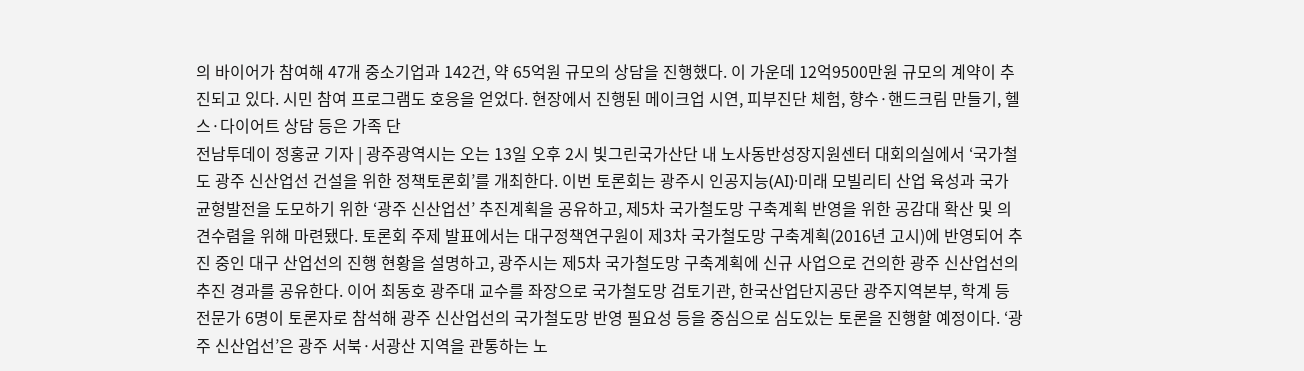의 바이어가 참여해 47개 중소기업과 142건, 약 65억원 규모의 상담을 진행했다. 이 가운데 12억9500만원 규모의 계약이 추진되고 있다. 시민 참여 프로그램도 호응을 얻었다. 현장에서 진행된 메이크업 시연, 피부진단 체험, 향수·핸드크림 만들기, 헬스·다이어트 상담 등은 가족 단
전남투데이 정홍균 기자 | 광주광역시는 오는 13일 오후 2시 빛그린국가산단 내 노사동반성장지원센터 대회의실에서 ‘국가철도 광주 신산업선 건설을 위한 정책토론회’를 개최한다. 이번 토론회는 광주시 인공지능(AI)·미래 모빌리티 산업 육성과 국가균형발전을 도모하기 위한 ‘광주 신산업선’ 추진계획을 공유하고, 제5차 국가철도망 구축계획 반영을 위한 공감대 확산 및 의견수렴을 위해 마련됐다. 토론회 주제 발표에서는 대구정책연구원이 제3차 국가철도망 구축계획(2016년 고시)에 반영되어 추진 중인 대구 산업선의 진행 현황을 설명하고, 광주시는 제5차 국가철도망 구축계획에 신규 사업으로 건의한 광주 신산업선의 추진 경과를 공유한다. 이어 최동호 광주대 교수를 좌장으로 국가철도망 검토기관, 한국산업단지공단 광주지역본부, 학계 등 전문가 6명이 토론자로 참석해 광주 신산업선의 국가철도망 반영 필요성 등을 중심으로 심도있는 토론을 진행할 예정이다. ‘광주 신산업선’은 광주 서북·서광산 지역을 관통하는 노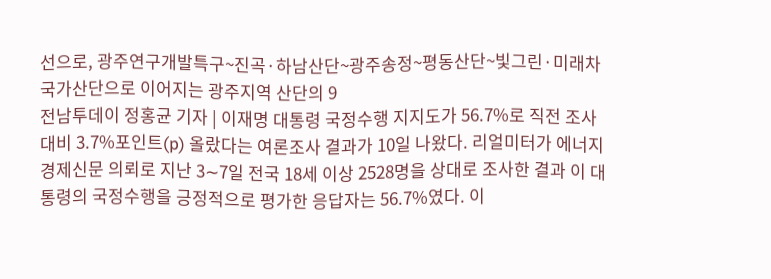선으로, 광주연구개발특구~진곡·하남산단~광주송정~평동산단~빛그린·미래차 국가산단으로 이어지는 광주지역 산단의 9
전남투데이 정홍균 기자 | 이재명 대통령 국정수행 지지도가 56.7%로 직전 조사 대비 3.7%포인트(p) 올랐다는 여론조사 결과가 10일 나왔다. 리얼미터가 에너지경제신문 의뢰로 지난 3∼7일 전국 18세 이상 2528명을 상대로 조사한 결과 이 대통령의 국정수행을 긍정적으로 평가한 응답자는 56.7%였다. 이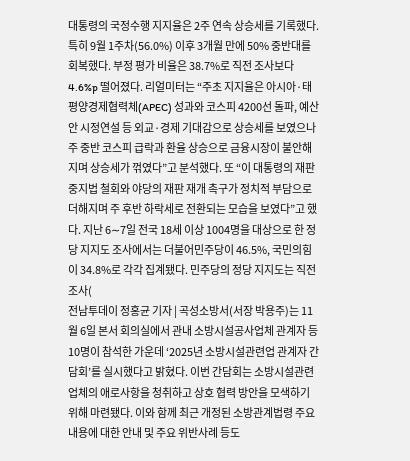대통령의 국정수행 지지율은 2주 연속 상승세를 기록했다. 특히 9월 1주차(56.0%) 이후 3개월 만에 50% 중반대를 회복했다. 부정 평가 비율은 38.7%로 직전 조사보다 4.6%p 떨어졌다. 리얼미터는 “주초 지지율은 아시아·태평양경제협력체(APEC) 성과와 코스피 4200선 돌파, 예산안 시정연설 등 외교·경제 기대감으로 상승세를 보였으나 주 중반 코스피 급락과 환율 상승으로 금융시장이 불안해지며 상승세가 꺾였다”고 분석했다. 또 “이 대통령의 재판중지법 철회와 야당의 재판 재개 촉구가 정치적 부담으로 더해지며 주 후반 하락세로 전환되는 모습을 보였다”고 했다. 지난 6∼7일 전국 18세 이상 1004명을 대상으로 한 정당 지지도 조사에서는 더불어민주당이 46.5%, 국민의힘이 34.8%로 각각 집계됐다. 민주당의 정당 지지도는 직전 조사(
전남투데이 정홍균 기자 | 곡성소방서(서장 박용주)는 11월 6일 본서 회의실에서 관내 소방시설공사업체 관계자 등 10명이 참석한 가운데 ‘2025년 소방시설관련업 관계자 간담회’를 실시했다고 밝혔다. 이번 간담회는 소방시설관련업체의 애로사항을 청취하고 상호 협력 방안을 모색하기 위해 마련됐다. 이와 함께 최근 개정된 소방관계법령 주요 내용에 대한 안내 및 주요 위반사례 등도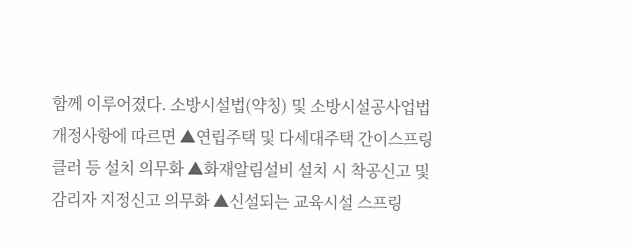함께 이루어졌다. 소방시설법(약칭) 및 소방시설공사업법 개정사항에 따르면 ▲연립주택 및 다세대주택 간이스프링클러 등 설치 의무화 ▲화재알림설비 설치 시 착공신고 및 감리자 지정신고 의무화 ▲신설되는 교육시설 스프링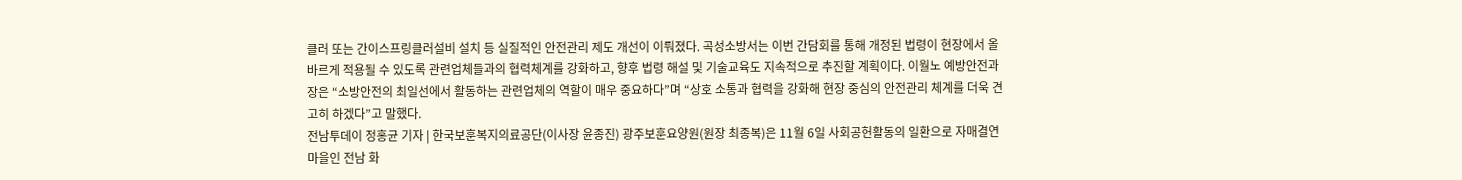클러 또는 간이스프링클러설비 설치 등 실질적인 안전관리 제도 개선이 이뤄졌다. 곡성소방서는 이번 간담회를 통해 개정된 법령이 현장에서 올바르게 적용될 수 있도록 관련업체들과의 협력체계를 강화하고, 향후 법령 해설 및 기술교육도 지속적으로 추진할 계획이다. 이월노 예방안전과장은 “소방안전의 최일선에서 활동하는 관련업체의 역할이 매우 중요하다”며 “상호 소통과 협력을 강화해 현장 중심의 안전관리 체계를 더욱 견고히 하겠다”고 말했다.
전남투데이 정홍균 기자 | 한국보훈복지의료공단(이사장 윤종진) 광주보훈요양원(원장 최종복)은 11월 6일 사회공헌활동의 일환으로 자매결연 마을인 전남 화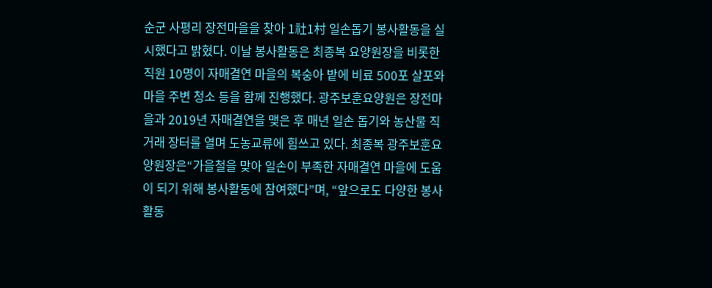순군 사평리 장전마을을 찾아 1社1村 일손돕기 봉사활동을 실시했다고 밝혔다. 이날 봉사활동은 최종복 요양원장을 비롯한 직원 10명이 자매결연 마을의 복숭아 밭에 비료 500포 살포와 마을 주변 청소 등을 함께 진행했다. 광주보훈요양원은 장전마을과 2019년 자매결연을 맺은 후 매년 일손 돕기와 농산물 직거래 장터를 열며 도농교류에 힘쓰고 있다. 최종복 광주보훈요양원장은“가을철을 맞아 일손이 부족한 자매결연 마을에 도움이 되기 위해 봉사활동에 참여했다”며, “앞으로도 다양한 봉사활동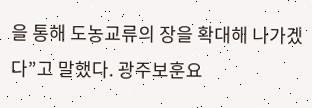을 통해 도농교류의 장을 확대해 나가겠다”고 말했다. 광주보훈요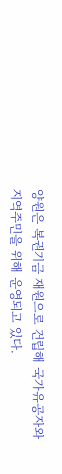양원은 복권기금 재원으로 건립해 국가유공자와 지역주민을 위해 운영되고 있다.